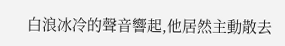白浪冰冷的聲音響起,他居然主動散去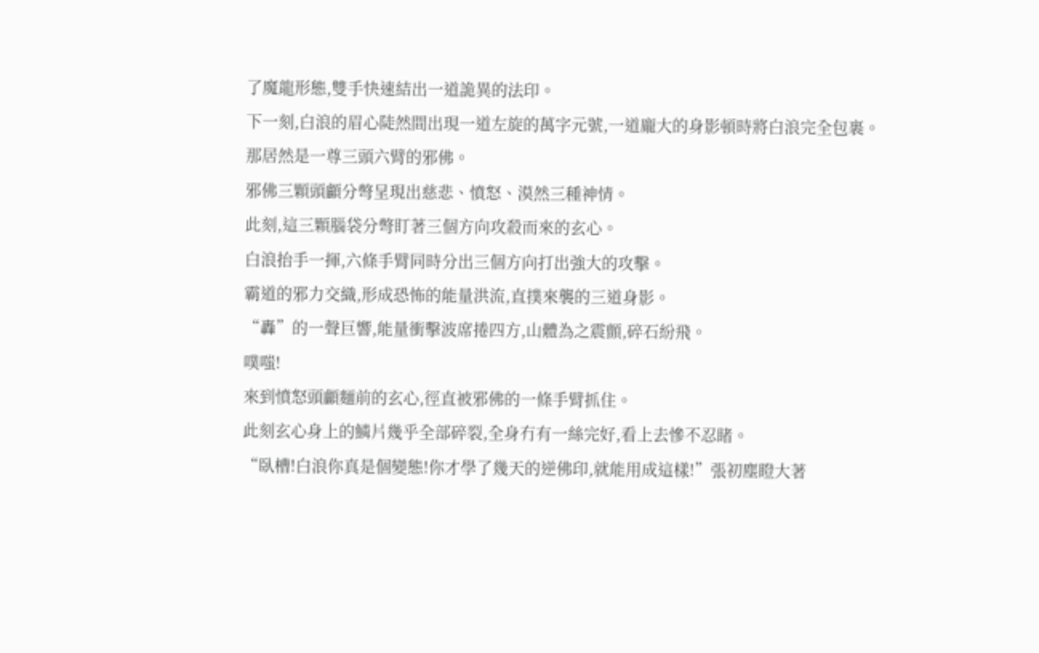了魔龍形態,雙手快速結出一道詭異的法印。
下一刻,白浪的眉心陡然間出現一道左旋的萬字元號,一道龐大的身影頓時將白浪完全包裹。
那居然是一尊三頭六臂的邪佛。
邪佛三顆頭顱分彆呈現出慈悲、憤怒、漠然三種神情。
此刻,這三顆腦袋分彆盯著三個方向攻殺而來的玄心。
白浪抬手一揮,六條手臂同時分出三個方向打出強大的攻擊。
霸道的邪力交織,形成恐怖的能量洪流,直撲來襲的三道身影。
“轟”的一聲巨響,能量衝擊波席捲四方,山體為之震顫,碎石紛飛。
噗嗤!
來到憤怒頭顱麵前的玄心,徑直被邪佛的一條手臂抓住。
此刻玄心身上的鱗片幾乎全部碎裂,全身冇有一絲完好,看上去慘不忍睹。
“臥槽!白浪你真是個變態!你才學了幾天的逆佛印,就能用成這樣!”張初塵瞪大著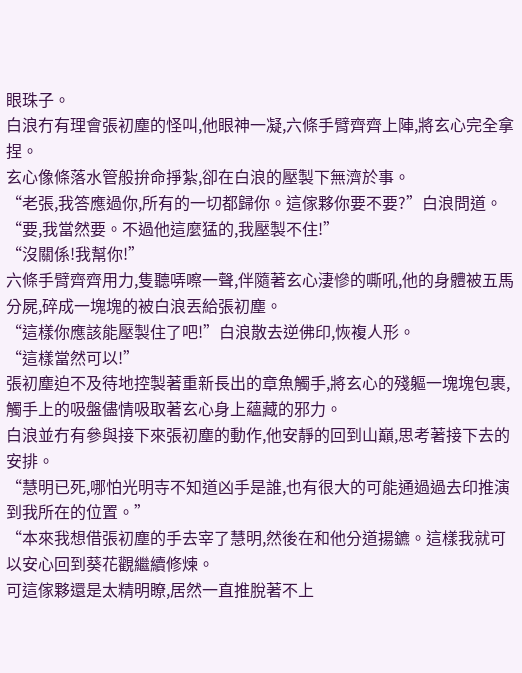眼珠子。
白浪冇有理會張初塵的怪叫,他眼神一凝,六條手臂齊齊上陣,將玄心完全拿捏。
玄心像條落水管般拚命掙紮,卻在白浪的壓製下無濟於事。
“老張,我答應過你,所有的一切都歸你。這傢夥你要不要?”白浪問道。
“要,我當然要。不過他這麼猛的,我壓製不住!”
“沒關係!我幫你!”
六條手臂齊齊用力,隻聽哢嚓一聲,伴隨著玄心淒慘的嘶吼,他的身體被五馬分屍,碎成一塊塊的被白浪丟給張初塵。
“這樣你應該能壓製住了吧!”白浪散去逆佛印,恢複人形。
“這樣當然可以!”
張初塵迫不及待地控製著重新長出的章魚觸手,將玄心的殘軀一塊塊包裹,觸手上的吸盤儘情吸取著玄心身上蘊藏的邪力。
白浪並冇有參與接下來張初塵的動作,他安靜的回到山巔,思考著接下去的安排。
“慧明已死,哪怕光明寺不知道凶手是誰,也有很大的可能通過過去印推演到我所在的位置。”
“本來我想借張初塵的手去宰了慧明,然後在和他分道揚鑣。這樣我就可以安心回到葵花觀繼續修煉。
可這傢夥還是太精明瞭,居然一直推脫著不上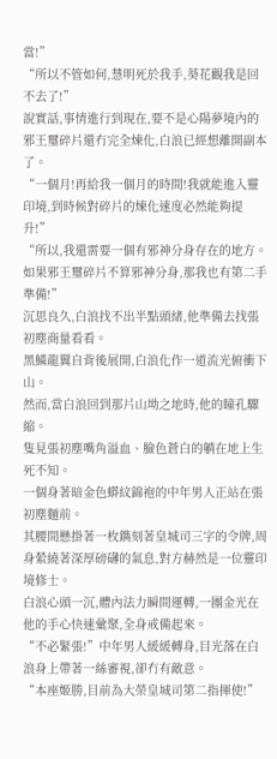當!”
“所以不管如何,慧明死於我手,葵花觀我是回不去了!”
說實話,事情進行到現在,要不是心陽夢境內的邪王璽碎片還冇完全煉化,白浪已經想離開副本了。
“一個月!再給我一個月的時間!我就能進入靈印境,到時候對碎片的煉化速度必然能夠提升!”
“所以,我還需要一個有邪神分身存在的地方。如果邪王璽碎片不算邪神分身,那我也有第二手準備!”
沉思良久,白浪找不出半點頭緒,他準備去找張初塵商量看看。
黑鱗龍翼自背後展開,白浪化作一道流光俯衝下山。
然而,當白浪回到那片山坳之地時,他的瞳孔驟縮。
隻見張初塵嘴角溢血、臉色蒼白的躺在地上生死不知。
一個身著暗金色蟒紋錦袍的中年男人正站在張初塵麵前。
其腰間懸掛著一枚鐫刻著皇城司三字的令牌,周身縈繞著深厚磅礴的氣息,對方赫然是一位靈印境修士。
白浪心頭一沉,體內法力瞬間運轉,一團金光在他的手心快速彙聚,全身戒備起來。
“不必緊張!”中年男人緩緩轉身,目光落在白浪身上帶著一絲審視,卻冇有敵意。
“本座姬勝,目前為大榮皇城司第二指揮使!”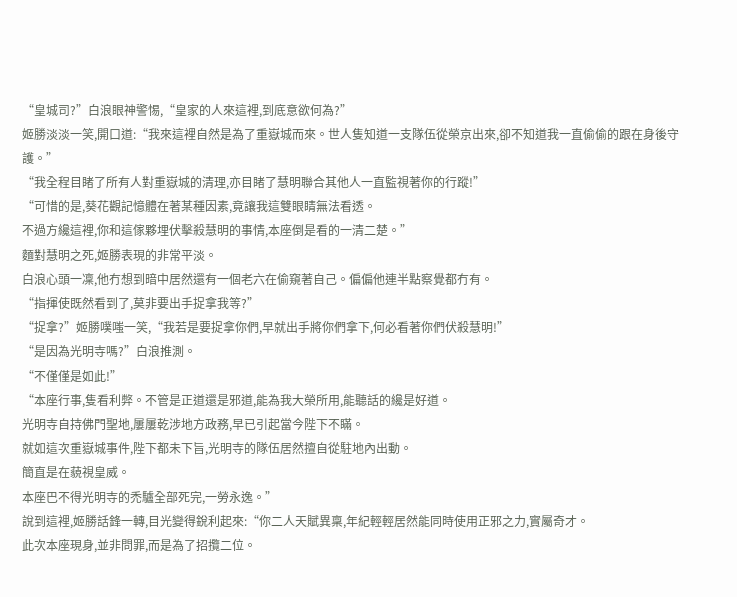“皇城司?”白浪眼神警惕,“皇家的人來這裡,到底意欲何為?”
姬勝淡淡一笑,開口道:“我來這裡自然是為了重嶽城而來。世人隻知道一支隊伍從榮京出來,卻不知道我一直偷偷的跟在身後守護。”
“我全程目睹了所有人對重嶽城的清理,亦目睹了慧明聯合其他人一直監視著你的行蹤!”
“可惜的是,葵花觀記憶體在著某種因素,竟讓我這雙眼睛無法看透。
不過方纔這裡,你和這傢夥埋伏擊殺慧明的事情,本座倒是看的一清二楚。”
麵對慧明之死,姬勝表現的非常平淡。
白浪心頭一凜,他冇想到暗中居然還有一個老六在偷窺著自己。偏偏他連半點察覺都冇有。
“指揮使既然看到了,莫非要出手捉拿我等?”
“捉拿?”姬勝噗嗤一笑,“我若是要捉拿你們,早就出手將你們拿下,何必看著你們伏殺慧明!”
“是因為光明寺嗎?”白浪推測。
“不僅僅是如此!”
“本座行事,隻看利弊。不管是正道還是邪道,能為我大榮所用,能聽話的纔是好道。
光明寺自持佛門聖地,屢屢乾涉地方政務,早已引起當今陛下不瞞。
就如這次重嶽城事件,陛下都未下旨,光明寺的隊伍居然擅自從駐地內出動。
簡直是在藐視皇威。
本座巴不得光明寺的禿驢全部死完,一勞永逸。”
說到這裡,姬勝話鋒一轉,目光變得銳利起來:“你二人天賦異稟,年紀輕輕居然能同時使用正邪之力,實屬奇才。
此次本座現身,並非問罪,而是為了招攬二位。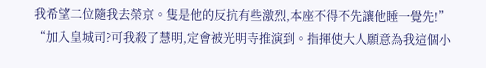我希望二位隨我去榮京。隻是他的反抗有些激烈,本座不得不先讓他睡一覺先!”
“加入皇城司?可我殺了慧明,定會被光明寺推演到。指揮使大人願意為我這個小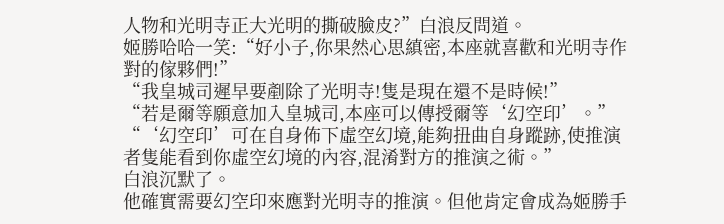人物和光明寺正大光明的撕破臉皮?”白浪反問道。
姬勝哈哈一笑:“好小子,你果然心思縝密,本座就喜歡和光明寺作對的傢夥們!”
“我皇城司遲早要剷除了光明寺!隻是現在還不是時候!”
“若是爾等願意加入皇城司,本座可以傳授爾等‘幻空印’。”
“‘幻空印’可在自身佈下虛空幻境,能夠扭曲自身蹤跡,使推演者隻能看到你虛空幻境的內容,混淆對方的推演之術。”
白浪沉默了。
他確實需要幻空印來應對光明寺的推演。但他肯定會成為姬勝手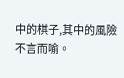中的棋子,其中的風險不言而喻。